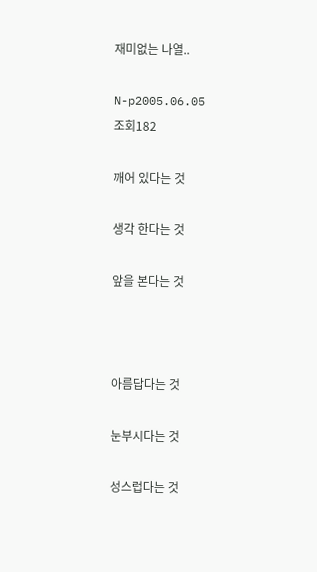재미없는 나열..

N-p2005.06.05
조회182

깨어 있다는 것

생각 한다는 것

앞을 본다는 것



아름답다는 것

눈부시다는 것

성스럽다는 것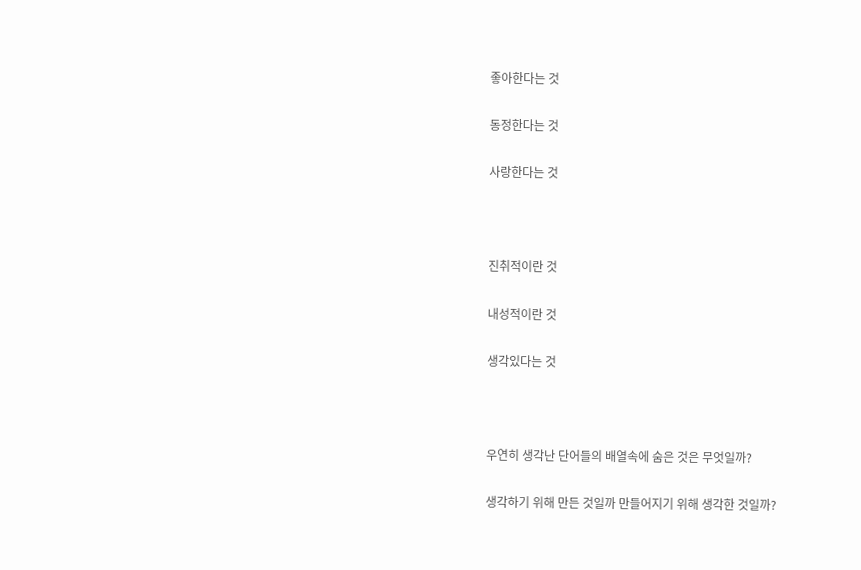좋아한다는 것

동정한다는 것

사랑한다는 것



진취적이란 것

내성적이란 것

생각있다는 것



우연히 생각난 단어들의 배열속에 숨은 것은 무엇일까?

생각하기 위해 만든 것일까 만들어지기 위해 생각한 것일까?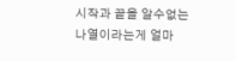시작과 끝을 알수없는 나열이라는게 얼마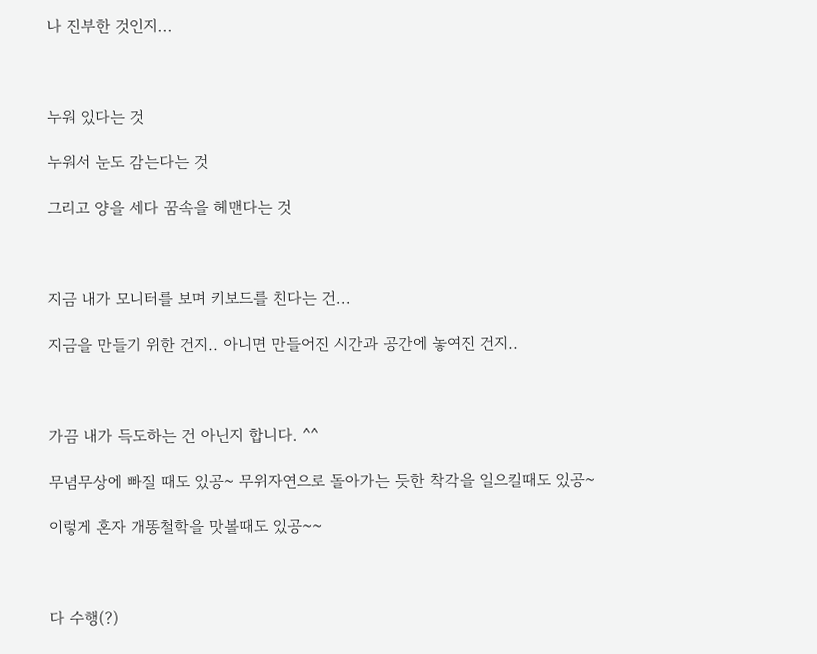나 진부한 것인지...



누워 있다는 것

누워서 눈도 감는다는 것

그리고 양을 세다 꿈속을 헤맨다는 것



지금 내가 모니터를 보며 키보드를 친다는 건...

지금을 만들기 위한 건지.. 아니면 만들어진 시간과 공간에 놓여진 건지..



가끔 내가 득도하는 건 아닌지 합니다. ^^

무념무상에 빠질 때도 있공~ 무위자연으로 돌아가는 듯한 착각을 일으킬때도 있공~

이렇게 혼자 개똥철학을 맛볼때도 있공~~



다 수행(?)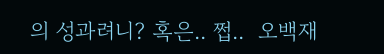의 성과려니? 혹은.. 쩝..  오백재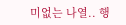미없는 나열.. 행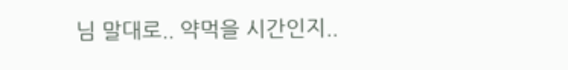님 말대로.. 약먹을 시간인지..